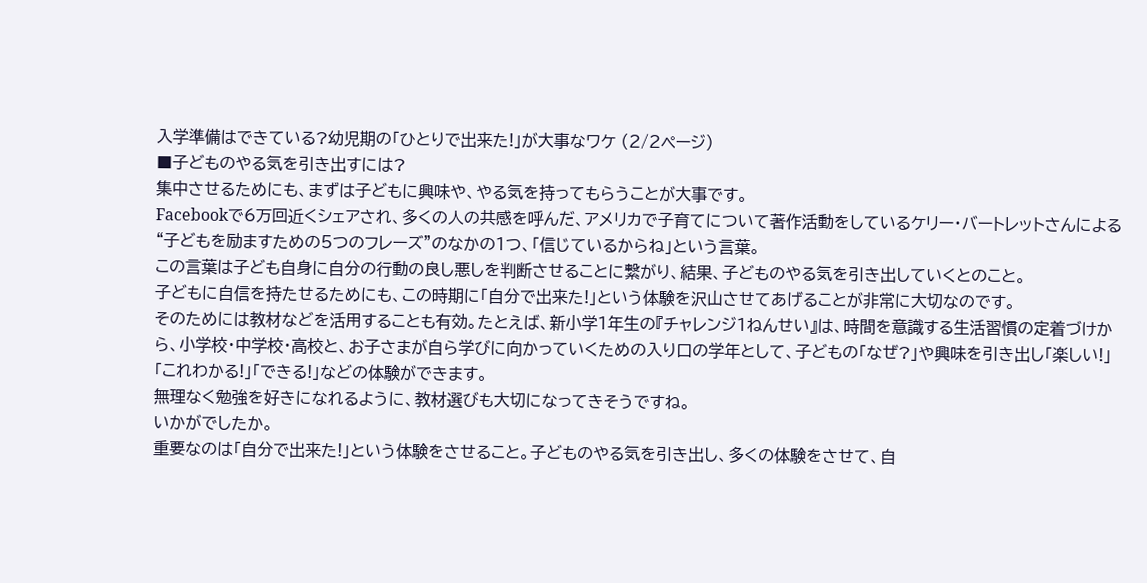入学準備はできている?幼児期の「ひとりで出来た!」が大事なワケ (2/2ページ)
■子どものやる気を引き出すには?
集中させるためにも、まずは子どもに興味や、やる気を持ってもらうことが大事です。
Facebookで6万回近くシェアされ、多くの人の共感を呼んだ、アメリカで子育てについて著作活動をしているケリー・バートレットさんによる“子どもを励ますための5つのフレーズ”のなかの1つ、「信じているからね」という言葉。
この言葉は子ども自身に自分の行動の良し悪しを判断させることに繋がり、結果、子どものやる気を引き出していくとのこと。
子どもに自信を持たせるためにも、この時期に「自分で出来た!」という体験を沢山させてあげることが非常に大切なのです。
そのためには教材などを活用することも有効。たとえば、新小学1年生の『チャレンジ1ねんせい』は、時間を意識する生活習慣の定着づけから、小学校・中学校・高校と、お子さまが自ら学びに向かっていくための入り口の学年として、子どもの「なぜ?」や興味を引き出し「楽しい!」「これわかる!」「できる!」などの体験ができます。
無理なく勉強を好きになれるように、教材選びも大切になってきそうですね。
いかがでしたか。
重要なのは「自分で出来た!」という体験をさせること。子どものやる気を引き出し、多くの体験をさせて、自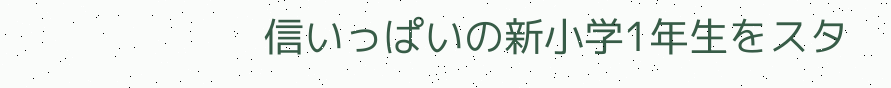信いっぱいの新小学1年生をスタ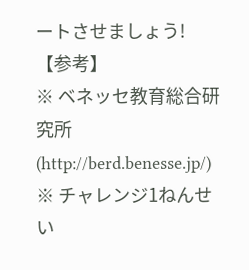ートさせましょう!
【参考】
※ ベネッセ教育総合研究所
(http://berd.benesse.jp/)
※ チャレンジ1ねんせい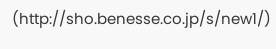(http://sho.benesse.co.jp/s/new1/)